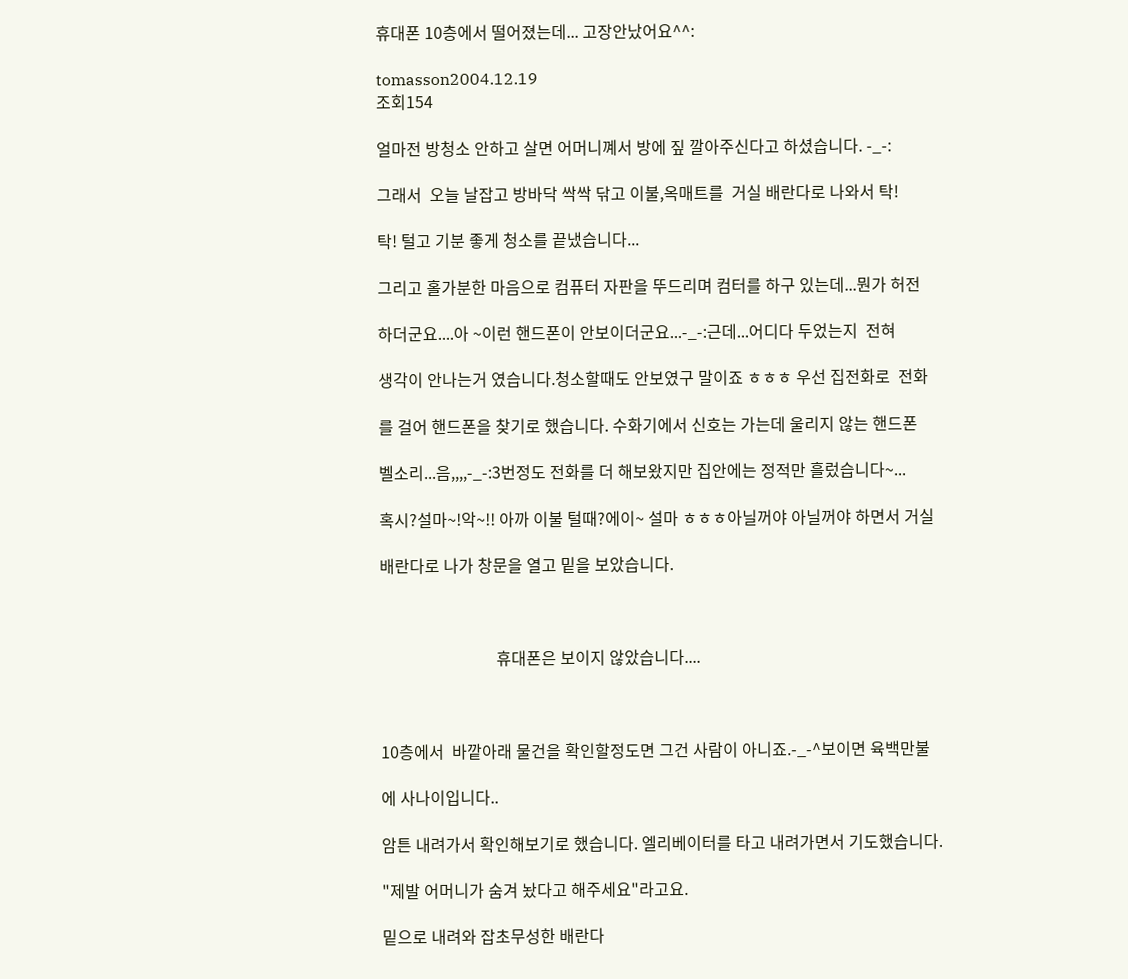휴대폰 10층에서 떨어졌는데... 고장안났어요^^:

tomasson2004.12.19
조회154

얼마전 방청소 안하고 살면 어머니꼐서 방에 짚 깔아주신다고 하셨습니다. -_-:

그래서  오늘 날잡고 방바닥 싹싹 닦고 이불,옥매트를  거실 배란다로 나와서 탁!

탁! 털고 기분 좋게 청소를 끝냈습니다...

그리고 홀가분한 마음으로 컴퓨터 자판을 뚜드리며 컴터를 하구 있는데...뭔가 허전

하더군요....아 ~이런 핸드폰이 안보이더군요...-_-:근데...어디다 두었는지  전혀

생각이 안나는거 였습니다.청소할때도 안보였구 말이죠 ㅎㅎㅎ 우선 집전화로  전화

를 걸어 핸드폰을 찾기로 했습니다. 수화기에서 신호는 가는데 울리지 않는 핸드폰

벨소리...음,,,,-_-:3번정도 전화를 더 해보왔지만 집안에는 정적만 흘렀습니다~...

혹시?설마~!악~!! 아까 이불 털때?에이~ 설마 ㅎㅎㅎ아닐꺼야 아닐꺼야 하면서 거실

배란다로 나가 창문을 열고 밑을 보았습니다.



                             휴대폰은 보이지 않았습니다....



10층에서  바깥아래 물건을 확인할정도면 그건 사람이 아니죠.-_-^보이면 육백만불

에 사나이입니다..

암튼 내려가서 확인해보기로 했습니다. 엘리베이터를 타고 내려가면서 기도했습니다.

"제발 어머니가 숨겨 놨다고 해주세요"라고요.

밑으로 내려와 잡초무성한 배란다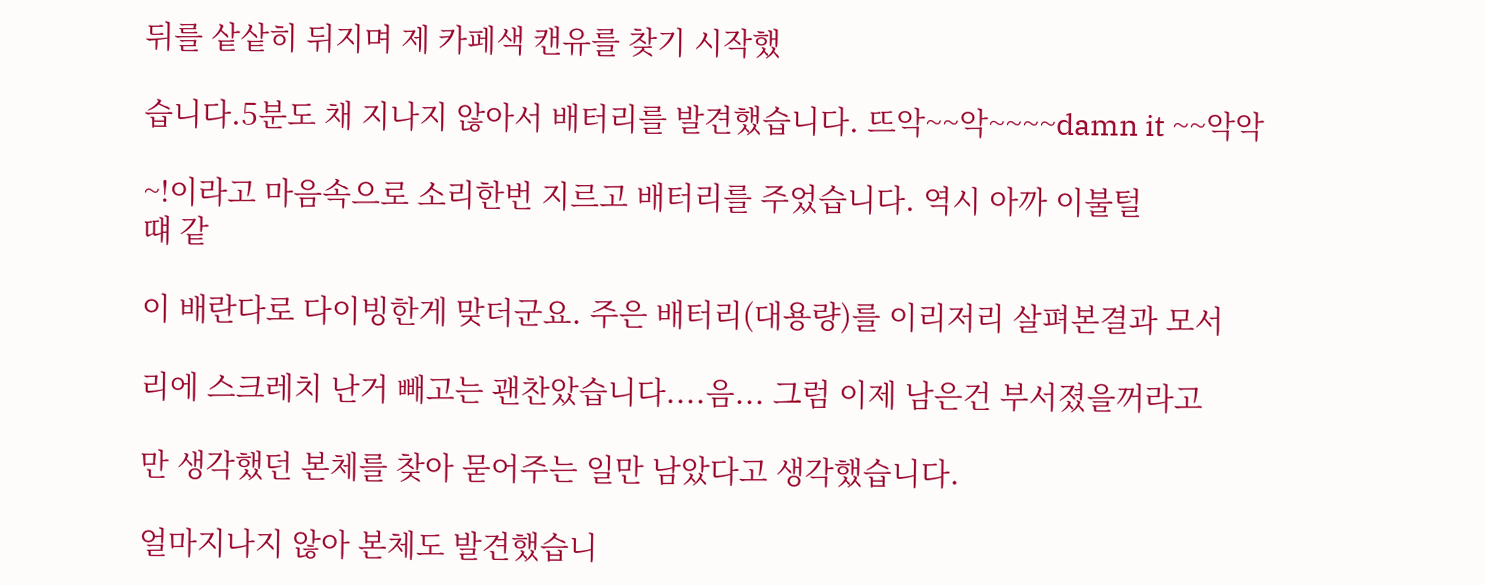뒤를 샅샅히 뒤지며 제 카페색 캔유를 찾기 시작했

습니다.5분도 채 지나지 않아서 배터리를 발견했습니다. 뜨악~~악~~~~damn it ~~악악

~!이라고 마음속으로 소리한번 지르고 배터리를 주었습니다. 역시 아까 이불털
떄 같

이 배란다로 다이빙한게 맞더군요. 주은 배터리(대용량)를 이리저리 살펴본결과 모서

리에 스크레치 난거 빼고는 괜찬았습니다....음... 그럼 이제 남은건 부서졌을꺼라고

만 생각했던 본체를 찾아 묻어주는 일만 남았다고 생각했습니다.

얼마지나지 않아 본체도 발견했습니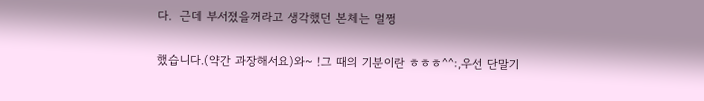다.  근데 부서졌을꺼라고 생각했던 본체는 멀쩡

했습니다.(약간 과장해서요)와~ !그 때의 기분이란 ㅎㅎㅎ^^:,우선 단말기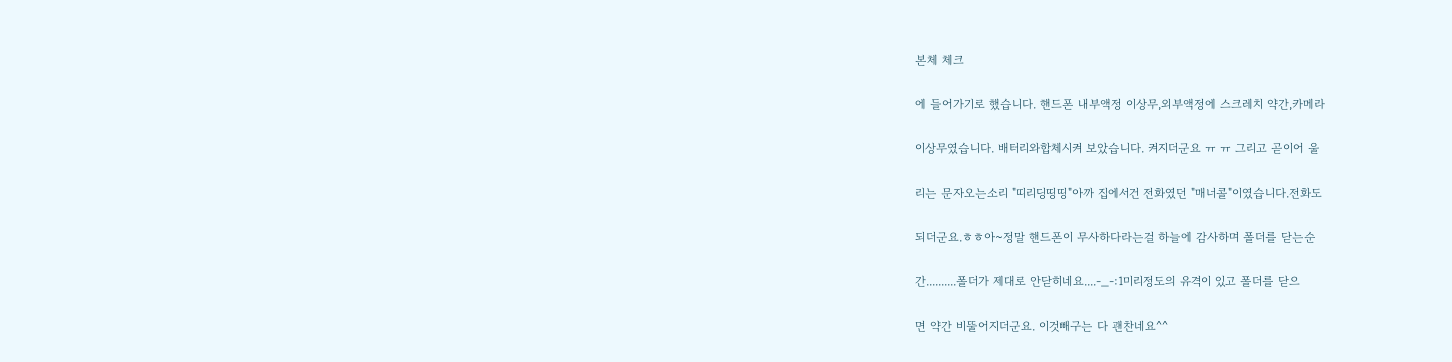본체 체크

에 들어가기로 했습니다. 핸드폰 내부액정 이상무,외부액정에 스크레치 약간,카메라

이상무였습니다. 배터리와합체시켜 보았습니다. 켜지더군요 ㅠ ㅠ 그리고 곧이어 울

리는 문자오는소리 "띠리딩띵띵"아까 집에서건 전화였던 "매너콜"이였습니다.전화도

되더군요.ㅎㅎ아~정말 핸드폰이 무사하다라는걸 하늘에 감사하며 폴더를 닫는순

간..........폴더가 제대로 안닫히네요....-_-:1미리정도의 유격이 있고 폴더를 닫으

면 약간 비뚤어지더군요. 이것빼구는 다 괜찬네요^^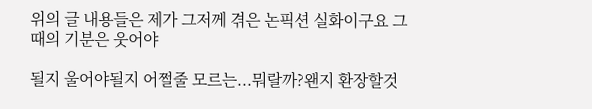위의 글 내용들은 제가 그저께 겪은 논픽션 실화이구요 그 때의 기분은 웃어야

될지 울어야될지 어쩔줄 모르는...뭐랄까?왠지 환장할것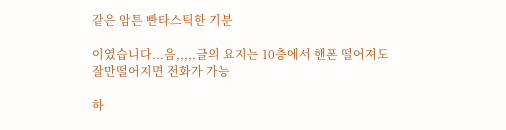같은 암튼 빤타스틱한 기분

이였습니다...음,,,,.글의 요지는 10층에서 핸폰 떨어져도 잘만떨어지면 전화가 가능

하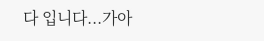다 입니다...가아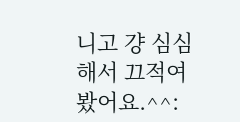니고 걍 심심해서 끄적여 봤어요.^^: